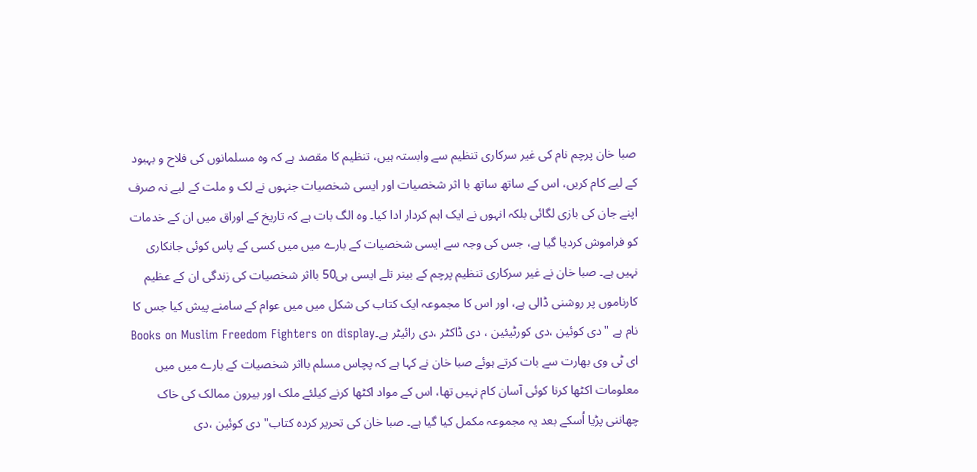صبا خان پرچم نام کی غیر سرکاری تنظیم سے وابستہ ہیں، تنظیم کا مقصد ہے کہ وہ مسلمانوں کی فلاح و بہبود کے لیے کام کریں، اس کے ساتھ ساتھ با اثر شخصیات اور ایسی شخصیات جنہوں نے لک و ملت کے لیے نہ صرف اپنے جان کی بازی لگائی بلکہ انہوں نے ایک اہم کردار ادا کیا۔ وہ الگ بات ہے کہ تاریخ کے اوراق میں ان کے خدمات کو فراموش کردیا گیا ہے، جس کی وجہ سے ایسی شخصیات کے بارے میں میں کسی کے پاس کوئی جانکاری نہیں ہے۔ صبا خان نے غیر سرکاری تنظیم پرچم کے بینر تلے ایسی ہی50 بااثر شخصیات کی زندگی ان کے عظیم کارناموں پر روشنی ڈالی ہے، اور اس کا مجموعہ ایک کتاب کی شکل میں میں عوام کے سامنے پیش کیا جس کا نام ہے "دی کوئین ،دی کورٹیئین ، دی ڈاکٹر ،دی رائیٹر ہے۔Books on Muslim Freedom Fighters on display
ای ٹی وی بھارت سے بات کرتے ہوئے صبا خان نے کہا ہے کہ پچاس مسلم بااثر شخصیات کے بارے میں میں معلومات اکٹھا کرنا کوئی آسان کام نہیں تھا، اس کے مواد اکٹھا کرنے کیلئے ملک اور بیرون ممالک کی خاک چھاننی پڑیا اُسکے بعد یہ مجموعہ مکمل کیا گیا ہے۔ صبا خان کی تحریر کردہ کتاب"دی کوئین ،دی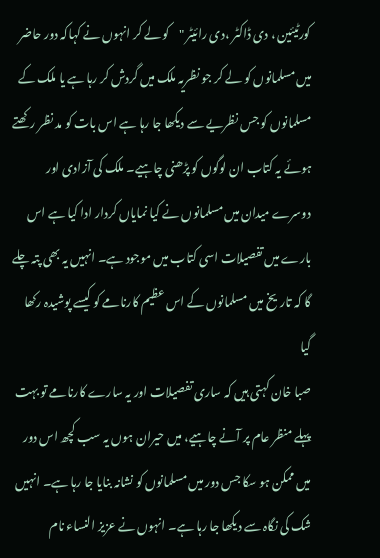کورٹیئین ، دی ڈاکٹر ،دی رائیٹر "کو لے کر انہوں نے کہاکہ دور حاضر میں مسلمانوں کو لے کر جو نظریہ ملک میں گردش کر رہا ہے یا ملک کے مسلمانوں کو جس نظریے سے دیکھا جا رہا ہے اس بات کو مد نظر رکھتے ہوئے یہ کتاب ان لوگوں کو پڑھنی چاہیے۔ ملک کی آزادی اور دوسرے میدان میں مسلمانوں نے کیا نمایاں کردار ادا کیا ہے اس بارے میں تفصیلات اسی کتاب میں موجود ہے۔ انہیں یہ بھی پتہ چلے گا کہ تاریخ میں مسلمانوں کے اس عظیم کارنامے کو کیسے پوشیدہ رکھا گیا
صبا خان کہتی ہیں کہ ساری تفصیلات اور یہ سارے کارنامے تو بہت پہلے منظر عام پر آنے چاہیے، میں حیران ہوں یہ سب کچھ اس دور میں ممکن ہو سکا جس دور میں مسلمانوں کو نشانہ بنایا جا رہا ہے۔ انہیں شک کی نگاہ سے دیکھا جا رہا ہے۔ انہوں نے عزیز النساء نام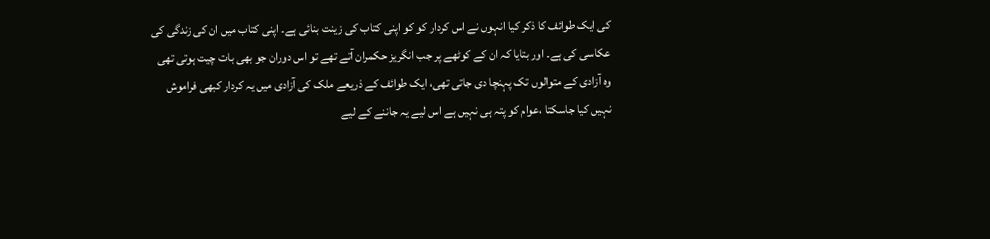کی ایک طوائف کا ذکر کیا انہوں نے اس کردار کو کو اپنی کتاب کی زینت بنائی ہے۔ اپنی کتاب میں ان کی زندگی کی عکاسی کی ہے۔ اور بتایا کہ ان کے کوٹھے پر جب انگریز حکمران آتے تھے تو اس دوران جو بھی بات چیت ہوتی تھی وہ آزادی کے متوالوں تک پہنچا دی جاتی تھی، ایک طوائف کے ذریعے ملک کی آزادی میں یہ کردار کبھی فراموش نہیں کیا جاسکتا ،عوام کو پتہ ہی نہیں ہے اس لیے یہ جاننے کے لیے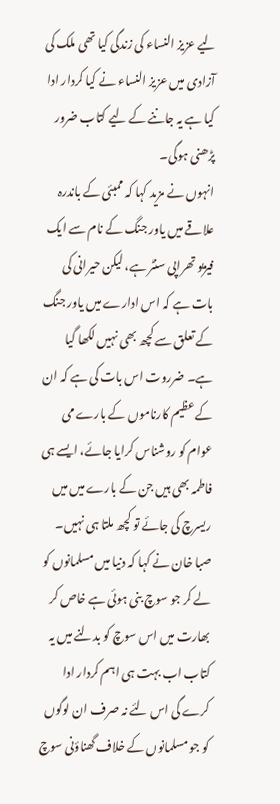لیے عزیز النساء کی زندگی کیا تھی ملک کی آزادی میں عزیز النساء نے کیا کردار ادا کیا ہے یہ جاننے کے لیے کتاب ضرور پڑھنی ہوگی۔
انہوں نے مزید کہا کہ ممبئی کے باندرہ علاقے میں یاور جنگ کے نام سے ایک فیزیو تھراپی سنٹر ہے، لیکن حیرانی کی بات ہے کہ اس ادارے میں یاور جنگ کے تعلق سے کچھ بھی نہیں لکھا گیا ہے۔ ضرروت اس بات کی ہے کہ ان کے عظیم کارناموں کے بارے می عوام کو روشناس کرایا جائے، ایسے ہی فاطمہ بھی ہیں جن کے بارے میں میں ریسرچ کی جائے تو کچھ ملتا ہی نہیں۔
صبا خان نے کہا کہ دنیا میں مسلمانوں کو لے کر جو سوچ بنی ہوئی ہے خاص کر بھارت میں اس سوچ کو بدلنے میں یہ کتاب اب بہت ہی اہم کردار ادا کرے گی اس لئے نہ صرف ان لوگوں کو جو مسلمانوں کے خلاف گھناؤنی سوچ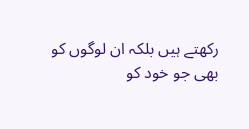رکھتے ہیں بلکہ ان لوگوں کو بھی جو خود کو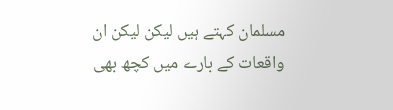مسلمان کہتے ہیں لیکن لیکن ان واقعات کے بارے میں کچھ بھی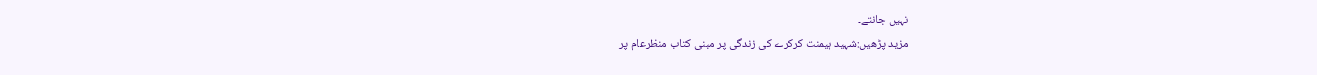نہیں جانتے۔
مزید پڑھیں:شہید ہیمنت کرکرے کی زندگی پر مبنی کتاب منظرعام پر